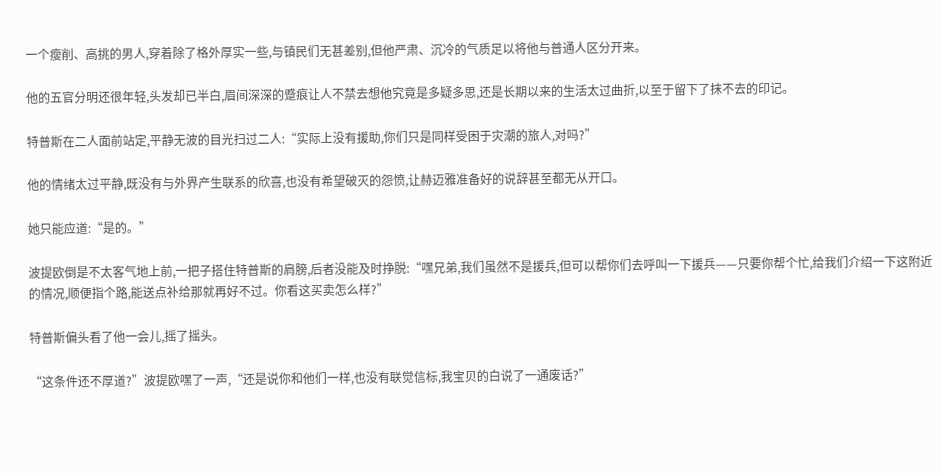一个瘦削、高挑的男人,穿着除了格外厚实一些,与镇民们无甚差别,但他严肃、沉冷的气质足以将他与普通人区分开来。

他的五官分明还很年轻,头发却已半白,眉间深深的蹙痕让人不禁去想他究竟是多疑多思,还是长期以来的生活太过曲折,以至于留下了抹不去的印记。

特普斯在二人面前站定,平静无波的目光扫过二人:“实际上没有援助,你们只是同样受困于灾潮的旅人,对吗?”

他的情绪太过平静,既没有与外界产生联系的欣喜,也没有希望破灭的怨愤,让赫迈雅准备好的说辞甚至都无从开口。

她只能应道:“是的。”

波提欧倒是不太客气地上前,一把子搭住特普斯的肩膀,后者没能及时挣脱:“嘿兄弟,我们虽然不是援兵,但可以帮你们去呼叫一下援兵——只要你帮个忙,给我们介绍一下这附近的情况,顺便指个路,能送点补给那就再好不过。你看这买卖怎么样?”

特普斯偏头看了他一会儿,摇了摇头。

“这条件还不厚道?”波提欧嘿了一声,“还是说你和他们一样,也没有联觉信标,我宝贝的白说了一通废话?”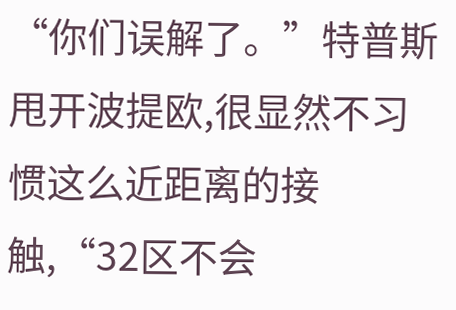“你们误解了。”特普斯甩开波提欧,很显然不习惯这么近距离的接触,“32区不会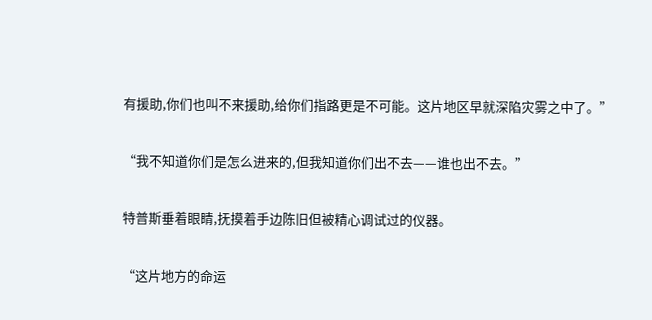有援助,你们也叫不来援助,给你们指路更是不可能。这片地区早就深陷灾雾之中了。”

“我不知道你们是怎么进来的,但我知道你们出不去——谁也出不去。”

特普斯垂着眼睛,抚摸着手边陈旧但被精心调试过的仪器。

“这片地方的命运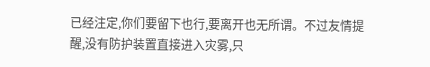已经注定,你们要留下也行,要离开也无所谓。不过友情提醒,没有防护装置直接进入灾雾,只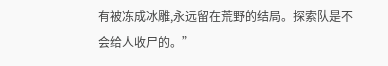有被冻成冰雕,永远留在荒野的结局。探索队是不会给人收尸的。”